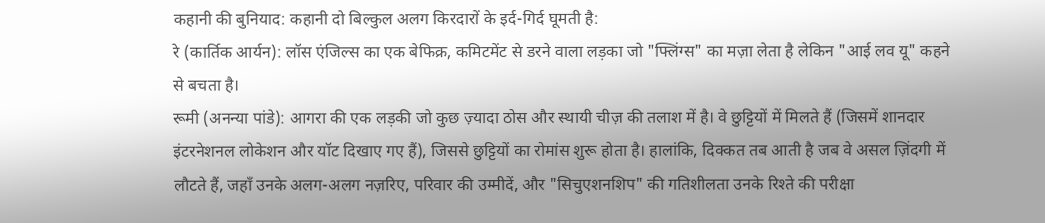कहानी की बुनियाद: कहानी दो बिल्कुल अलग किरदारों के इर्द-गिर्द घूमती है:
रे (कार्तिक आर्यन): लॉस एंजिल्स का एक बेफिक्र, कमिटमेंट से डरने वाला लड़का जो "फ्लिंग्स" का मज़ा लेता है लेकिन "आई लव यू" कहने से बचता है।
रूमी (अनन्या पांडे): आगरा की एक लड़की जो कुछ ज़्यादा ठोस और स्थायी चीज़ की तलाश में है। वे छुट्टियों में मिलते हैं (जिसमें शानदार इंटरनेशनल लोकेशन और यॉट दिखाए गए हैं), जिससे छुट्टियों का रोमांस शुरू होता है। हालांकि, दिक्कत तब आती है जब वे असल ज़िंदगी में लौटते हैं, जहाँ उनके अलग-अलग नज़रिए, परिवार की उम्मीदें, और "सिचुएशनशिप" की गतिशीलता उनके रिश्ते की परीक्षा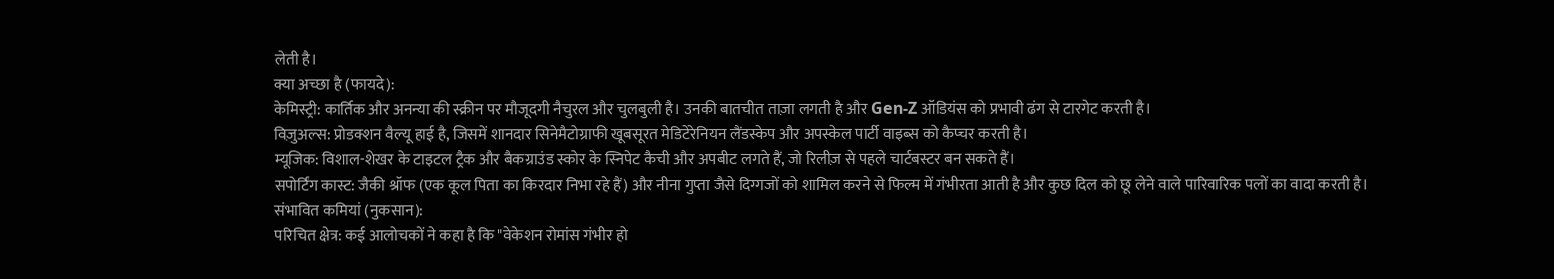लेती है।
क्या अच्छा है (फायदे):
केमिस्ट्री: कार्तिक और अनन्या की स्क्रीन पर मौजूदगी नैचुरल और चुलबुली है। उनकी बातचीत ताज़ा लगती है और Gen-Z ऑडियंस को प्रभावी ढंग से टारगेट करती है।
विज़ुअल्स: प्रोडक्शन वैल्यू हाई है, जिसमें शानदार सिनेमैटोग्राफी खूबसूरत मेडिटेरेनियन लैंडस्केप और अपस्केल पार्टी वाइब्स को कैप्चर करती है।
म्यूजिक: विशाल-शेखर के टाइटल ट्रैक और बैकग्राउंड स्कोर के स्निपेट कैची और अपबीट लगते हैं, जो रिलीज़ से पहले चार्टबस्टर बन सकते हैं।
सपोर्टिंग कास्ट: जैकी श्रॉफ (एक कूल पिता का किरदार निभा रहे हैं) और नीना गुप्ता जैसे दिग्गजों को शामिल करने से फिल्म में गंभीरता आती है और कुछ दिल को छू लेने वाले पारिवारिक पलों का वादा करती है।
संभावित कमियां (नुकसान):
परिचित क्षेत्र: कई आलोचकों ने कहा है कि "वेकेशन रोमांस गंभीर हो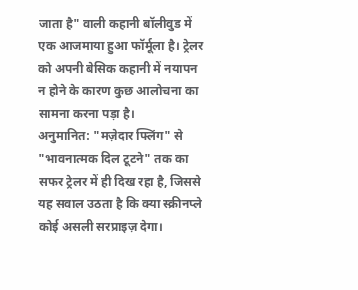जाता है" वाली कहानी बॉलीवुड में एक आजमाया हुआ फॉर्मूला है। ट्रेलर को अपनी बेसिक कहानी में नयापन न होने के कारण कुछ आलोचना का सामना करना पड़ा है।
अनुमानित: "मज़ेदार फ्लिंग" से "भावनात्मक दिल टूटने" तक का सफर ट्रेलर में ही दिख रहा है, जिससे यह सवाल उठता है कि क्या स्क्रीनप्ले कोई असली सरप्राइज़ देगा।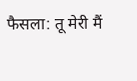फैसला: तू मेरी मैं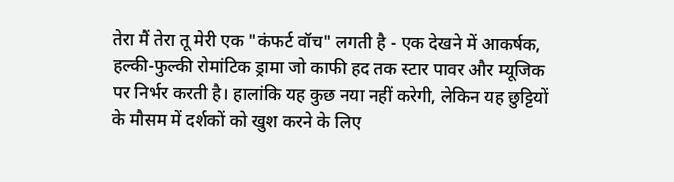तेरा मैं तेरा तू मेरी एक "कंफर्ट वॉच" लगती है - एक देखने में आकर्षक, हल्की-फुल्की रोमांटिक ड्रामा जो काफी हद तक स्टार पावर और म्यूजिक पर निर्भर करती है। हालांकि यह कुछ नया नहीं करेगी, लेकिन यह छुट्टियों के मौसम में दर्शकों को खुश करने के लिए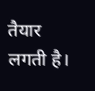तैयार लगती है।